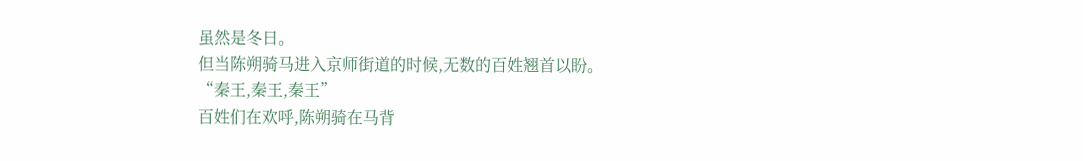虽然是冬日。
但当陈朔骑马进入京师街道的时候,无数的百姓翘首以盼。
“秦王,秦王,秦王”
百姓们在欢呼,陈朔骑在马背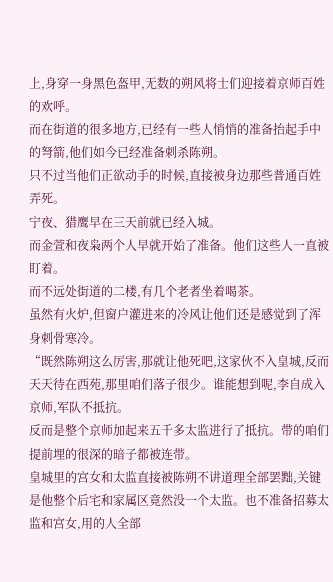上,身穿一身黑色盔甲,无数的朔风将士们迎接着京师百姓的欢呼。
而在街道的很多地方,已经有一些人悄悄的准备抬起手中的弩箭,他们如今已经准备刺杀陈朔。
只不过当他们正欲动手的时候,直接被身边那些普通百姓弄死。
宁夜、猎鹰早在三天前就已经入城。
而金萱和夜枭两个人早就开始了准备。他们这些人一直被盯着。
而不远处街道的二楼,有几个老者坐着喝茶。
虽然有火炉,但窗户灌进来的冷风让他们还是感觉到了浑身刺骨寒冷。
“既然陈朔这么厉害,那就让他死吧,这家伙不入皇城,反而天天待在西苑,那里咱们落子很少。谁能想到呢,李自成入京师,军队不抵抗。
反而是整个京师加起来五千多太监进行了抵抗。带的咱们提前埋的很深的暗子都被连带。
皇城里的宫女和太监直接被陈朔不讲道理全部罢黜,关键是他整个后宅和家属区竟然没一个太监。也不准备招募太监和宫女,用的人全部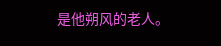是他朔风的老人。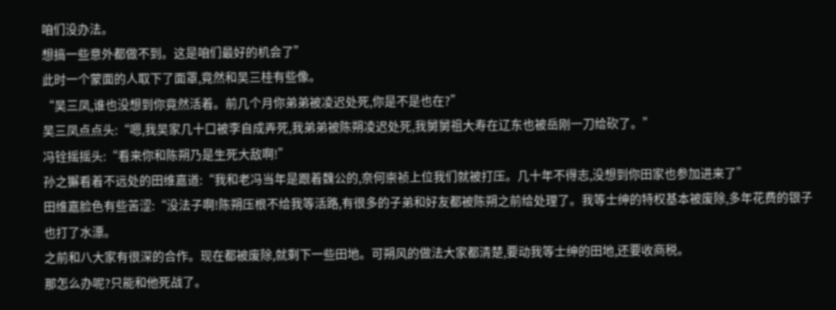咱们没办法。
想搞一些意外都做不到。这是咱们最好的机会了”
此时一个蒙面的人取下了面罩,竟然和吴三桂有些像。
“吴三凤,谁也没想到你竟然活着。前几个月你弟弟被凌迟处死,你是不是也在?”
吴三凤点点头:“嗯,我吴家几十口被李自成弄死,我弟弟被陈朔凌迟处死,我舅舅祖大寿在辽东也被岳刚一刀给砍了。”
冯铨摇摇头:“看来你和陈朔乃是生死大敌啊!”
孙之獬看着不远处的田维嘉道:“我和老冯当年是跟着魏公的,奈何崇祯上位我们就被打压。几十年不得志,没想到你田家也参加进来了”
田维嘉脸色有些苦涩:“没法子啊!陈朔压根不给我等活路,有很多的子弟和好友都被陈朔之前给处理了。我等士绅的特权基本被废除,多年花费的银子也打了水漂。
之前和八大家有很深的合作。现在都被废除,就剩下一些田地。可朔风的做法大家都清楚,要动我等士绅的田地,还要收商税。
那怎么办呢?只能和他死战了。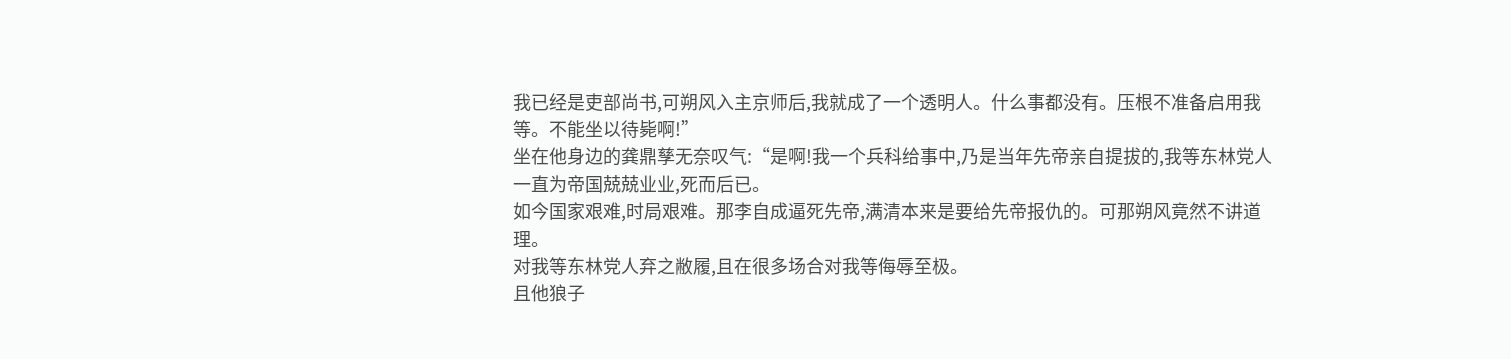我已经是吏部尚书,可朔风入主京师后,我就成了一个透明人。什么事都没有。压根不准备启用我等。不能坐以待毙啊!”
坐在他身边的龚鼎孳无奈叹气:“是啊!我一个兵科给事中,乃是当年先帝亲自提拔的,我等东林党人一直为帝国兢兢业业,死而后已。
如今国家艰难,时局艰难。那李自成逼死先帝,满清本来是要给先帝报仇的。可那朔风竟然不讲道理。
对我等东林党人弃之敝履,且在很多场合对我等侮辱至极。
且他狼子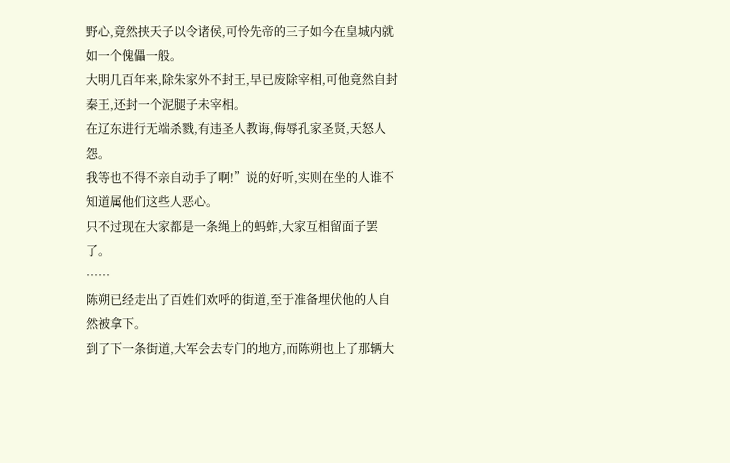野心,竟然挟天子以令诸侯,可怜先帝的三子如今在皇城内就如一个傀儡一般。
大明几百年来,除朱家外不封王,早已废除宰相,可他竟然自封秦王,还封一个泥腿子未宰相。
在辽东进行无端杀戮,有违圣人教诲,侮辱孔家圣贤,天怒人怨。
我等也不得不亲自动手了啊!”说的好听,实则在坐的人谁不知道属他们这些人恶心。
只不过现在大家都是一条绳上的蚂蚱,大家互相留面子罢了。
……
陈朔已经走出了百姓们欢呼的街道,至于准备埋伏他的人自然被拿下。
到了下一条街道,大军会去专门的地方,而陈朔也上了那辆大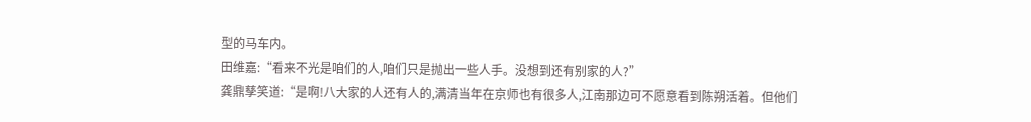型的马车内。
田维嘉:“看来不光是咱们的人,咱们只是抛出一些人手。没想到还有别家的人?”
龚鼎孳笑道:“是啊!八大家的人还有人的,满清当年在京师也有很多人,江南那边可不愿意看到陈朔活着。但他们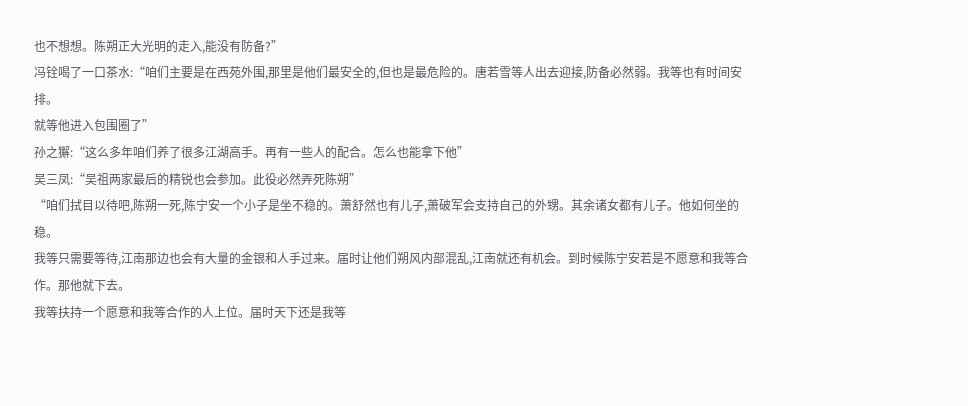也不想想。陈朔正大光明的走入,能没有防备?”
冯铨喝了一口茶水:“咱们主要是在西苑外围,那里是他们最安全的,但也是最危险的。唐若雪等人出去迎接,防备必然弱。我等也有时间安排。
就等他进入包围圈了”
孙之獬:“这么多年咱们养了很多江湖高手。再有一些人的配合。怎么也能拿下他”
吴三凤:“吴祖两家最后的精锐也会参加。此役必然弄死陈朔”
“咱们拭目以待吧,陈朔一死,陈宁安一个小子是坐不稳的。萧舒然也有儿子,萧破军会支持自己的外甥。其余诸女都有儿子。他如何坐的稳。
我等只需要等待,江南那边也会有大量的金银和人手过来。届时让他们朔风内部混乱,江南就还有机会。到时候陈宁安若是不愿意和我等合作。那他就下去。
我等扶持一个愿意和我等合作的人上位。届时天下还是我等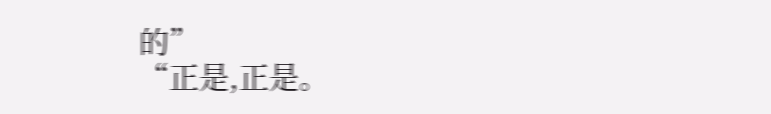的”
“正是,正是。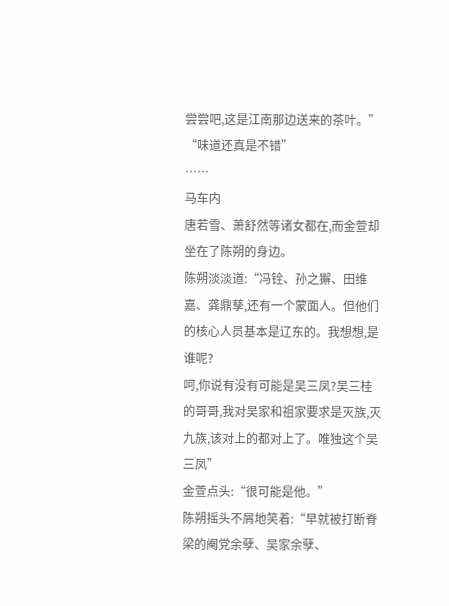尝尝吧,这是江南那边送来的茶叶。”
“味道还真是不错”
……
马车内
唐若雪、萧舒然等诸女都在,而金萱却坐在了陈朔的身边。
陈朔淡淡道:“冯铨、孙之獬、田维嘉、龚鼎孳,还有一个蒙面人。但他们的核心人员基本是辽东的。我想想,是谁呢?
呵,你说有没有可能是吴三凤?吴三桂的哥哥,我对吴家和祖家要求是灭族,灭九族,该对上的都对上了。唯独这个吴三凤”
金萱点头:“很可能是他。”
陈朔摇头不屑地笑着:“早就被打断脊梁的阉党余孽、吴家余孽、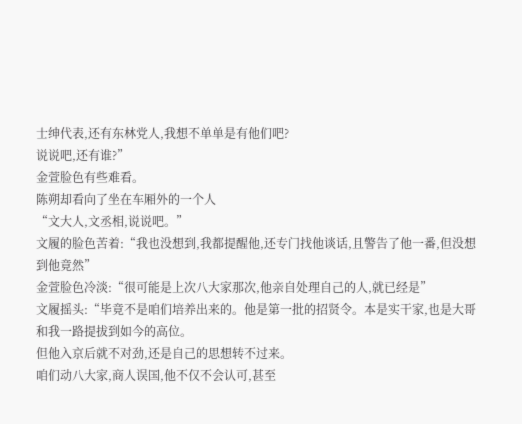士绅代表,还有东林党人,我想不单单是有他们吧?
说说吧,还有谁?”
金萱脸色有些难看。
陈朔却看向了坐在车厢外的一个人
“文大人,文丞相,说说吧。”
文履的脸色苦着:“我也没想到,我都提醒他,还专门找他谈话,且警告了他一番,但没想到他竟然”
金萱脸色冷淡:“很可能是上次八大家那次,他亲自处理自己的人,就已经是”
文履摇头:“毕竟不是咱们培养出来的。他是第一批的招贤令。本是实干家,也是大哥和我一路提拔到如今的高位。
但他入京后就不对劲,还是自己的思想转不过来。
咱们动八大家,商人误国,他不仅不会认可,甚至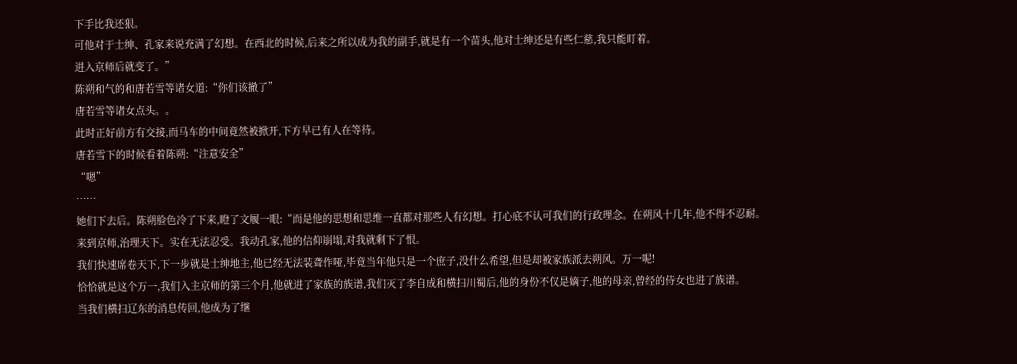下手比我还狠。
可他对于士绅、孔家来说充满了幻想。在西北的时候,后来之所以成为我的副手,就是有一个苗头,他对士绅还是有些仁慈,我只能盯着。
进入京师后就变了。”
陈朔和气的和唐若雪等诸女道:“你们该撤了”
唐若雪等诸女点头。。
此时正好前方有交接,而马车的中间竟然被掀开,下方早已有人在等待。
唐若雪下的时候看着陈朔:“注意安全”
“嗯”
……
她们下去后。陈朔脸色冷了下来,瞪了文履一眼:“而是他的思想和思维一直都对那些人有幻想。打心底不认可我们的行政理念。在朔风十几年,他不得不忍耐。
来到京师,治理天下。实在无法忍受。我动孔家,他的信仰崩塌,对我就剩下了恨。
我们快速席卷天下,下一步就是士绅地主,他已经无法装聋作哑,毕竟当年他只是一个庶子,没什么希望,但是却被家族派去朔风。万一呢!
恰恰就是这个万一,我们入主京师的第三个月,他就进了家族的族谱,我们灭了李自成和横扫川蜀后,他的身份不仅是嫡子,他的母亲,曾经的侍女也进了族谱。
当我们横扫辽东的消息传回,他成为了继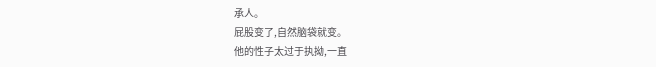承人。
屁股变了,自然脑袋就变。
他的性子太过于执拗,一直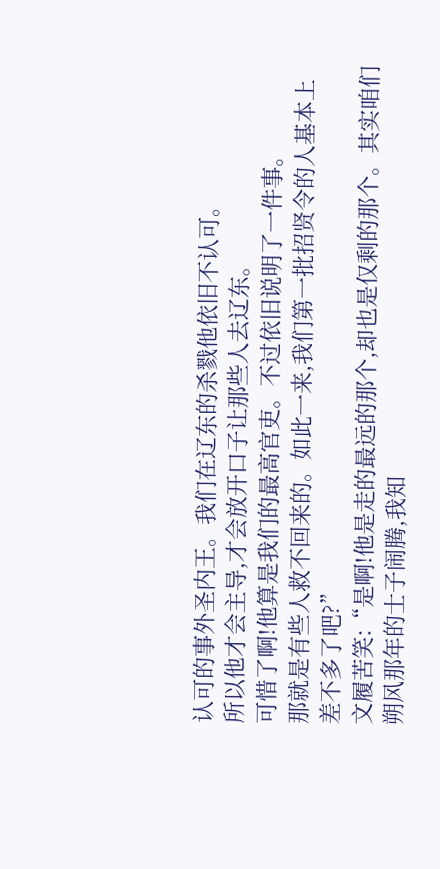认可的事外圣内王。我们在辽东的杀戮他依旧不认可。
所以他才会主导,才会放开口子让那些人去辽东。
可惜了啊!他算是我们的最高官吏。不过依旧说明了一件事。
那就是有些人救不回来的。如此一来,我们第一批招贤令的人基本上差不多了吧?”
文履苦笑:“是啊!他是走的最远的那个,却也是仅剩的那个。其实咱们朔风那年的士子闹腾,我知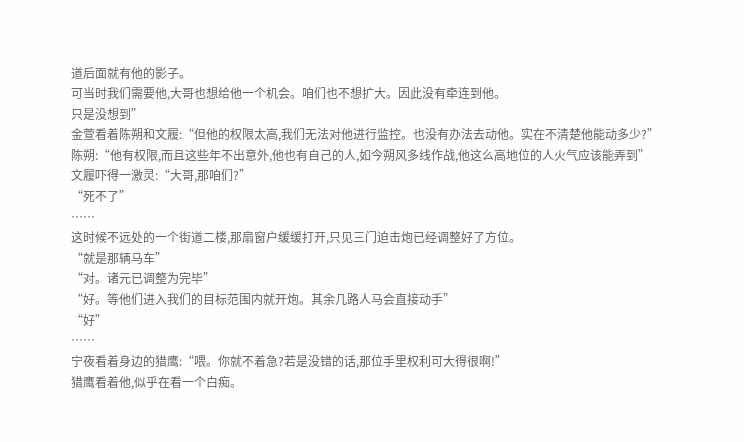道后面就有他的影子。
可当时我们需要他,大哥也想给他一个机会。咱们也不想扩大。因此没有牵连到他。
只是没想到”
金萱看着陈朔和文履:“但他的权限太高,我们无法对他进行监控。也没有办法去动他。实在不清楚他能动多少?”
陈朔:“他有权限,而且这些年不出意外,他也有自己的人,如今朔风多线作战,他这么高地位的人火气应该能弄到”
文履吓得一激灵:“大哥,那咱们?”
“死不了”
……
这时候不远处的一个街道二楼,那扇窗户缓缓打开,只见三门迫击炮已经调整好了方位。
“就是那辆马车”
“对。诸元已调整为完毕”
“好。等他们进入我们的目标范围内就开炮。其余几路人马会直接动手”
“好”
……
宁夜看着身边的猎鹰:“喂。你就不着急?若是没错的话,那位手里权利可大得很啊!”
猎鹰看着他,似乎在看一个白痴。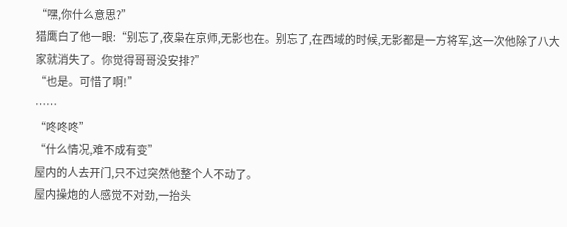“嘿,你什么意思?”
猎鹰白了他一眼:“别忘了,夜枭在京师,无影也在。别忘了,在西域的时候,无影都是一方将军,这一次他除了八大家就消失了。你觉得哥哥没安排?”
“也是。可惜了啊!”
……
“咚咚咚”
“什么情况,难不成有变”
屋内的人去开门,只不过突然他整个人不动了。
屋内操炮的人感觉不对劲,一抬头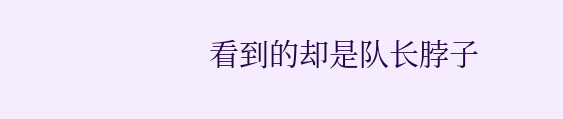看到的却是队长脖子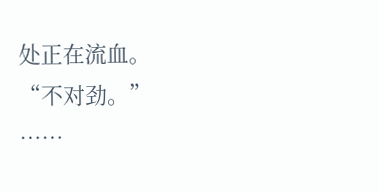处正在流血。
“不对劲。”
……